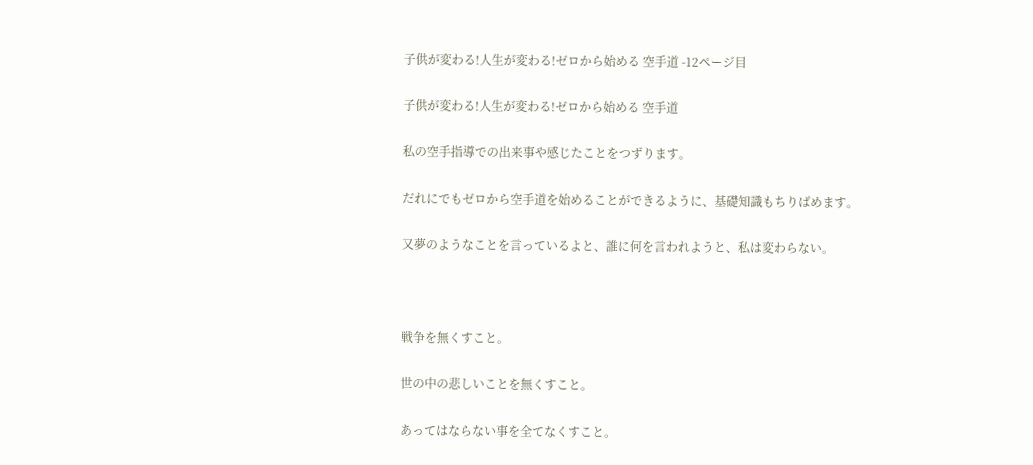子供が変わる!人生が変わる!ゼロから始める 空手道 -12ページ目

子供が変わる!人生が変わる!ゼロから始める 空手道

私の空手指導での出来事や感じたことをつずります。

だれにでもゼロから空手道を始めることができるように、基礎知識もちりばめます。

又夢のようなことを言っているよと、誰に何を言われようと、私は変わらない。



戦争を無くすこと。

世の中の悲しいことを無くすこと。

あってはならない事を全てなくすこと。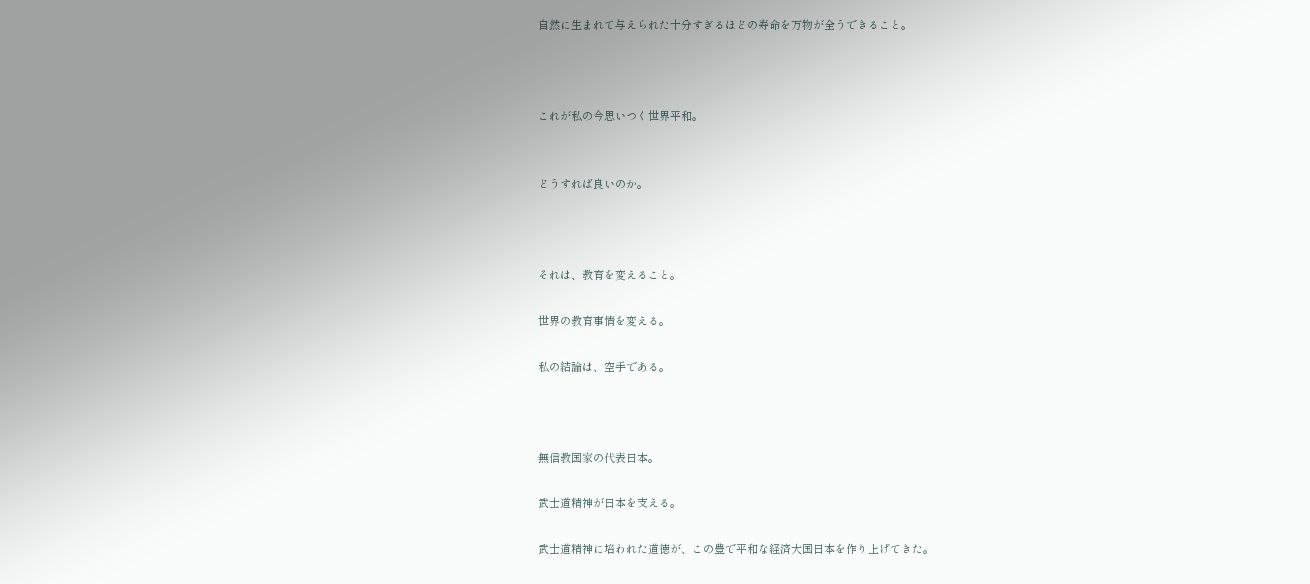自然に生まれて与えられた十分すぎるほどの寿命を万物が全うできること。



これが私の今思いつく世界平和。


どうすれば良いのか。



それは、教育を変えること。

世界の教育事情を変える。

私の結論は、空手である。



無信教国家の代表日本。

武士道精神が日本を支える。

武士道精神に培われた道徳が、この豊で平和な経済大国日本を作り上げてきた。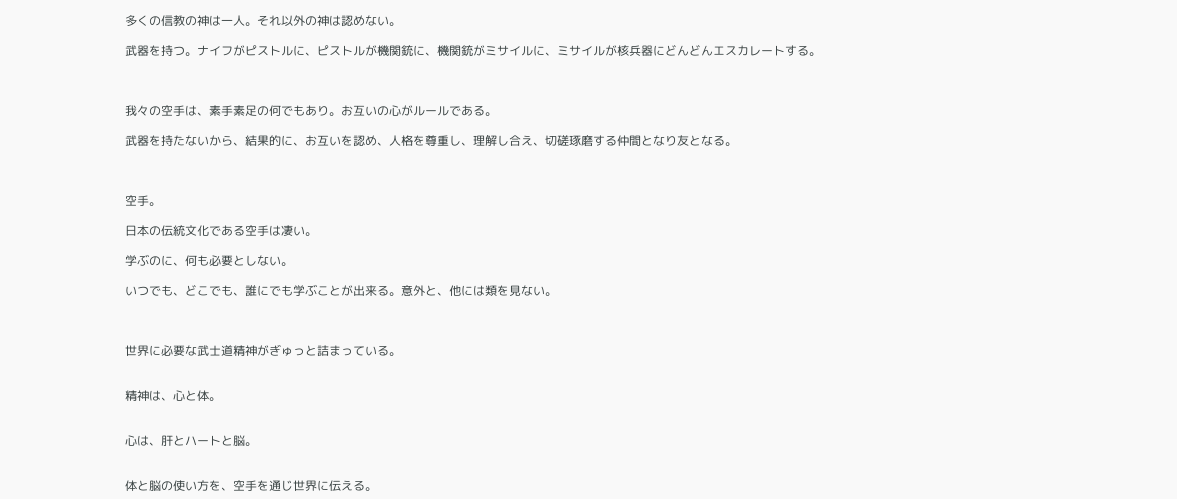多くの信教の神は一人。それ以外の神は認めない。

武器を持つ。ナイフがピストルに、ピストルが機関銃に、機関銃がミサイルに、ミサイルが核兵器にどんどんエスカレートする。



我々の空手は、素手素足の何でもあり。お互いの心がルールである。

武器を持たないから、結果的に、お互いを認め、人格を尊重し、理解し合え、切磋琢磨する仲間となり友となる。



空手。

日本の伝統文化である空手は凄い。

学ぶのに、何も必要としない。

いつでも、どこでも、誰にでも学ぶことが出来る。意外と、他には類を見ない。



世界に必要な武士道精神がぎゅっと詰まっている。


精神は、心と体。


心は、肝とハートと脳。


体と脳の使い方を、空手を通じ世界に伝える。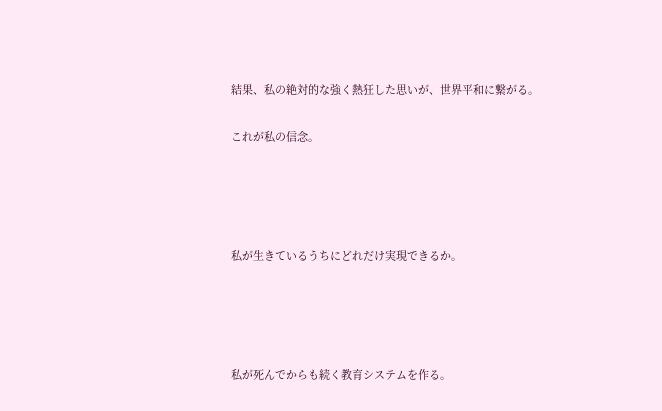結果、私の絶対的な強く熱狂した思いが、世界平和に繋がる。

これが私の信念。




私が生きているうちにどれだけ実現できるか。




私が死んでからも続く教育システムを作る。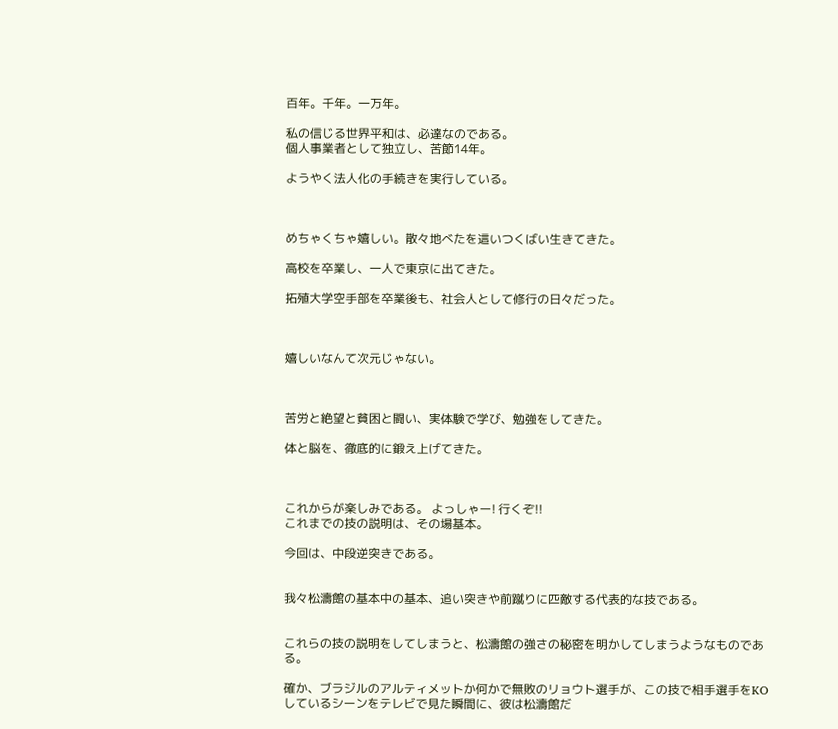百年。千年。一万年。

私の信じる世界平和は、必達なのである。
個人事業者として独立し、苦節14年。

ようやく法人化の手続きを実行している。



めちゃくちゃ嬉しい。散々地べたを這いつくばい生きてきた。

高校を卒業し、一人で東京に出てきた。

拓殖大学空手部を卒業後も、社会人として修行の日々だった。



嬉しいなんて次元じゃない。



苦労と絶望と貧困と闘い、実体験で学び、勉強をしてきた。

体と脳を、徹底的に鍛え上げてきた。



これからが楽しみである。 よっしゃー! 行くぞ!!
これまでの技の説明は、その場基本。

今回は、中段逆突きである。


我々松濤館の基本中の基本、追い突きや前蹴りに匹敵する代表的な技である。


これらの技の説明をしてしまうと、松濤館の強さの秘密を明かしてしまうようなものである。

確か、ブラジルのアルティメットか何かで無敗のリョウト選手が、この技で相手選手をKOしているシーンをテレビで見た瞬間に、彼は松濤館だ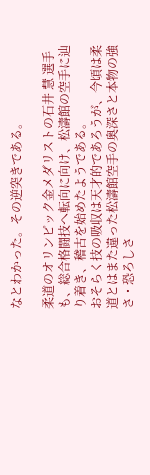なとわかった。その逆突きである。

柔道のオリンピック金メダリストの石井 慧 選手も、総合格闘技へ転向に向け、松濤館の空手に辿り着き、稽古を始めたようである。
おそらく技の吸収は天才的であろうが、今頃は柔道とはまた違った松濤館空手の奥深さと本物の強さ・恐ろしさ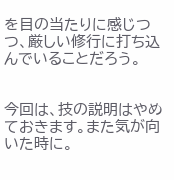を目の当たりに感じつつ、厳しい修行に打ち込んでいることだろう。


今回は、技の説明はやめておきます。また気が向いた時に。